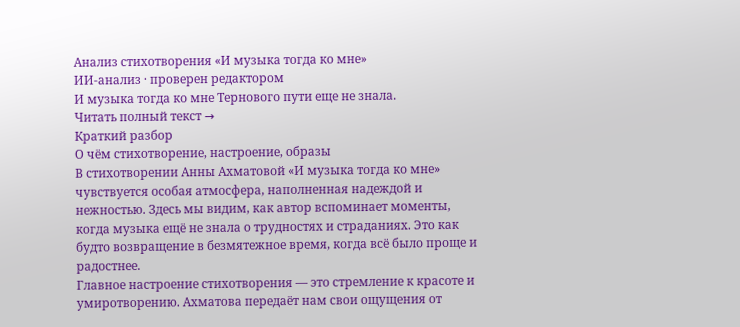Анализ стихотворения «И музыка тогда ко мне»
ИИ-анализ · проверен редактором
И музыка тогда ко мне Тернового пути еще не знала.
Читать полный текст →
Краткий разбор
О чём стихотворение, настроение, образы
В стихотворении Анны Ахматовой «И музыка тогда ко мне» чувствуется особая атмосфера, наполненная надеждой и нежностью. Здесь мы видим, как автор вспоминает моменты, когда музыка ещё не знала о трудностях и страданиях. Это как будто возвращение в безмятежное время, когда всё было проще и радостнее.
Главное настроение стихотворения — это стремление к красоте и умиротворению. Ахматова передаёт нам свои ощущения от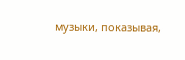музыки, показывая,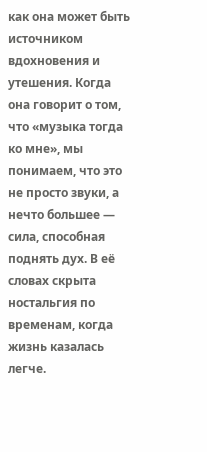как она может быть источником вдохновения и утешения. Когда она говорит о том, что «музыка тогда ко мне», мы понимаем, что это не просто звуки, а нечто большее — сила, способная поднять дух. В её словах скрыта ностальгия по временам, когда жизнь казалась легче.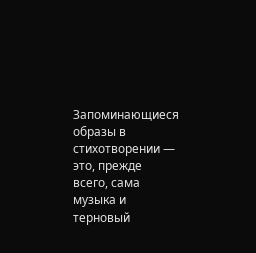Запоминающиеся образы в стихотворении — это, прежде всего, сама музыка и терновый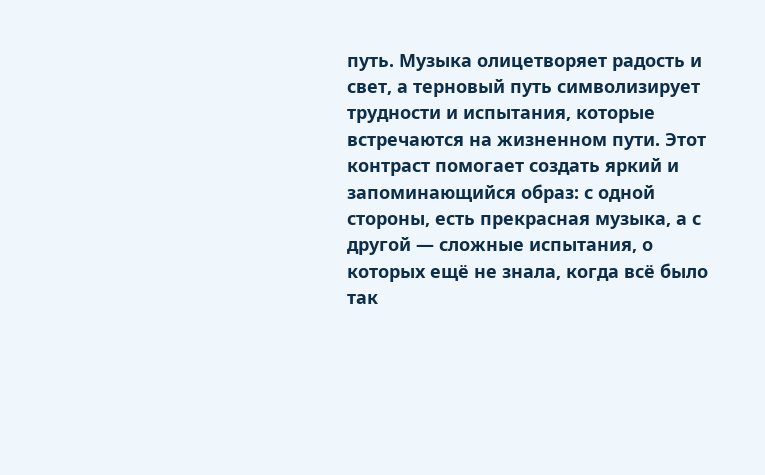путь. Музыка олицетворяет радость и свет, а терновый путь символизирует трудности и испытания, которые встречаются на жизненном пути. Этот контраст помогает создать яркий и запоминающийся образ: с одной стороны, есть прекрасная музыка, а с другой — сложные испытания, о которых ещё не знала, когда всё было так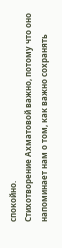спокойно.
Стихотворение Ахматовой важно, потому что оно напоминает нам о том, как важно сохранять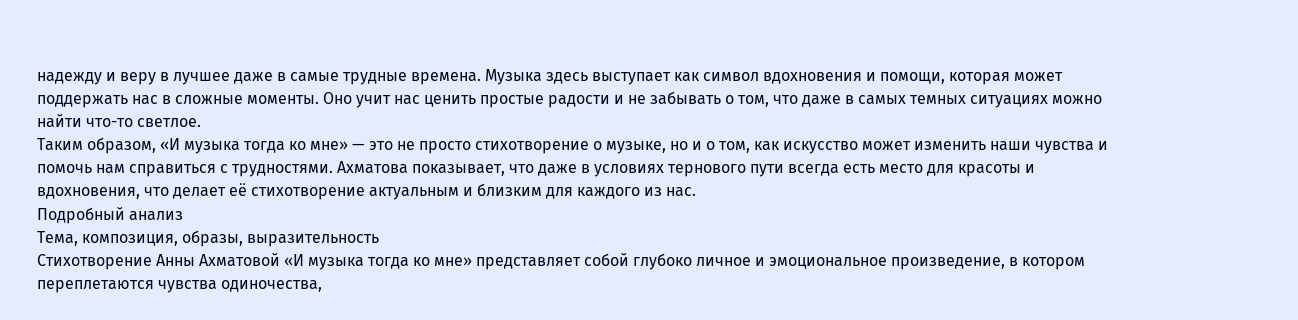надежду и веру в лучшее даже в самые трудные времена. Музыка здесь выступает как символ вдохновения и помощи, которая может поддержать нас в сложные моменты. Оно учит нас ценить простые радости и не забывать о том, что даже в самых темных ситуациях можно найти что-то светлое.
Таким образом, «И музыка тогда ко мне» — это не просто стихотворение о музыке, но и о том, как искусство может изменить наши чувства и помочь нам справиться с трудностями. Ахматова показывает, что даже в условиях тернового пути всегда есть место для красоты и вдохновения, что делает её стихотворение актуальным и близким для каждого из нас.
Подробный анализ
Тема, композиция, образы, выразительность
Стихотворение Анны Ахматовой «И музыка тогда ко мне» представляет собой глубоко личное и эмоциональное произведение, в котором переплетаются чувства одиночества,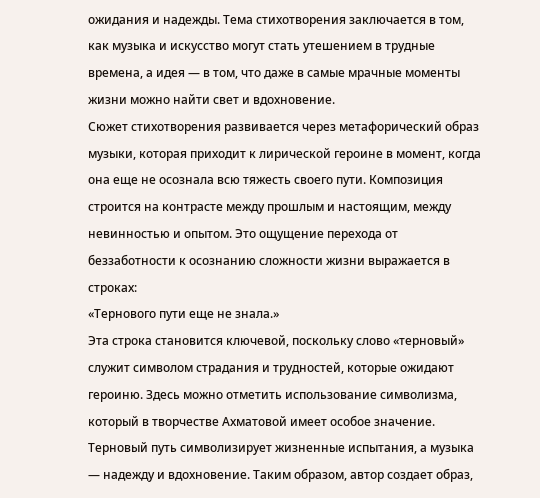ожидания и надежды. Тема стихотворения заключается в том, как музыка и искусство могут стать утешением в трудные времена, а идея — в том, что даже в самые мрачные моменты жизни можно найти свет и вдохновение.
Сюжет стихотворения развивается через метафорический образ музыки, которая приходит к лирической героине в момент, когда она еще не осознала всю тяжесть своего пути. Композиция строится на контрасте между прошлым и настоящим, между невинностью и опытом. Это ощущение перехода от беззаботности к осознанию сложности жизни выражается в строках:
«Тернового пути еще не знала.»
Эта строка становится ключевой, поскольку слово «терновый» служит символом страдания и трудностей, которые ожидают героиню. Здесь можно отметить использование символизма, который в творчестве Ахматовой имеет особое значение. Терновый путь символизирует жизненные испытания, а музыка — надежду и вдохновение. Таким образом, автор создает образ,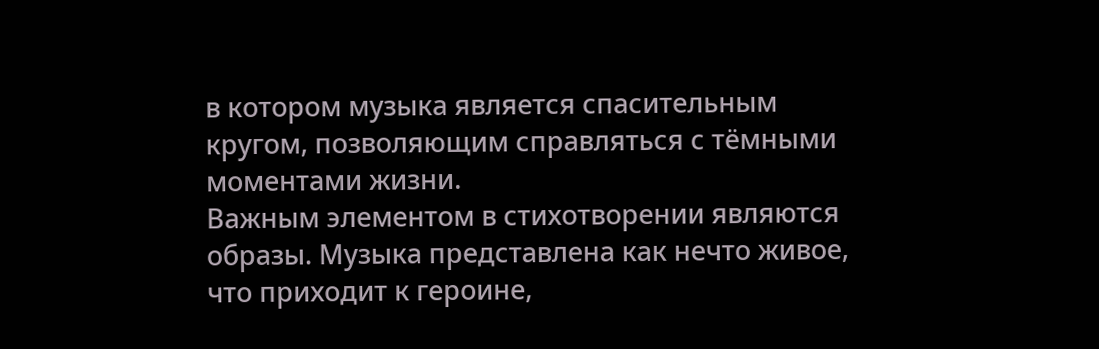в котором музыка является спасительным кругом, позволяющим справляться с тёмными моментами жизни.
Важным элементом в стихотворении являются образы. Музыка представлена как нечто живое, что приходит к героине,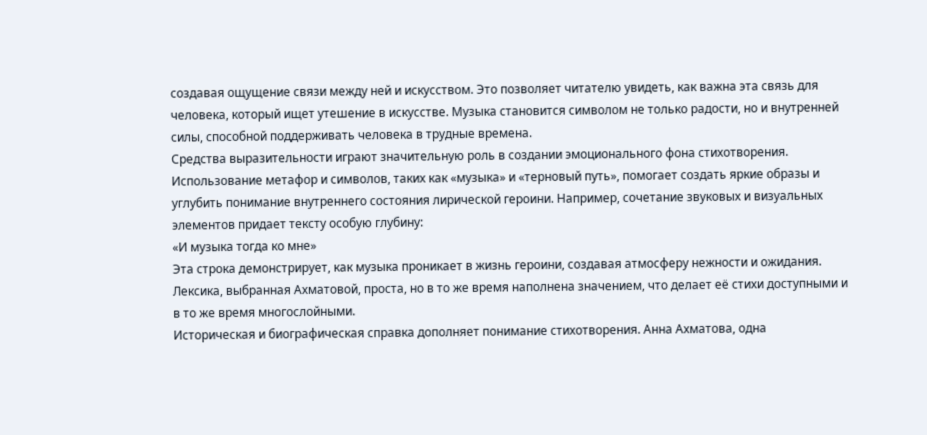создавая ощущение связи между ней и искусством. Это позволяет читателю увидеть, как важна эта связь для человека, который ищет утешение в искусстве. Музыка становится символом не только радости, но и внутренней силы, способной поддерживать человека в трудные времена.
Средства выразительности играют значительную роль в создании эмоционального фона стихотворения. Использование метафор и символов, таких как «музыка» и «терновый путь», помогает создать яркие образы и углубить понимание внутреннего состояния лирической героини. Например, сочетание звуковых и визуальных элементов придает тексту особую глубину:
«И музыка тогда ко мне»
Эта строка демонстрирует, как музыка проникает в жизнь героини, создавая атмосферу нежности и ожидания. Лексика, выбранная Ахматовой, проста, но в то же время наполнена значением, что делает её стихи доступными и в то же время многослойными.
Историческая и биографическая справка дополняет понимание стихотворения. Анна Ахматова, одна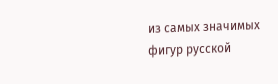из самых значимых фигур русской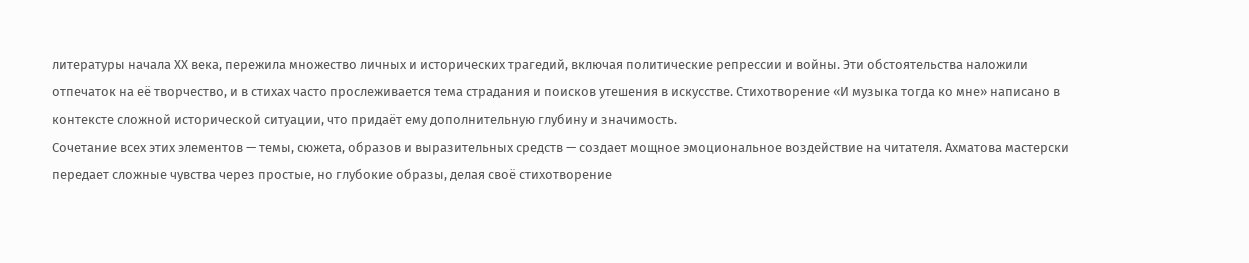литературы начала XX века, пережила множество личных и исторических трагедий, включая политические репрессии и войны. Эти обстоятельства наложили отпечаток на её творчество, и в стихах часто прослеживается тема страдания и поисков утешения в искусстве. Стихотворение «И музыка тогда ко мне» написано в контексте сложной исторической ситуации, что придаёт ему дополнительную глубину и значимость.
Сочетание всех этих элементов — темы, сюжета, образов и выразительных средств — создает мощное эмоциональное воздействие на читателя. Ахматова мастерски передает сложные чувства через простые, но глубокие образы, делая своё стихотворение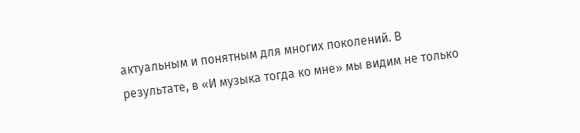актуальным и понятным для многих поколений. В результате, в «И музыка тогда ко мне» мы видим не только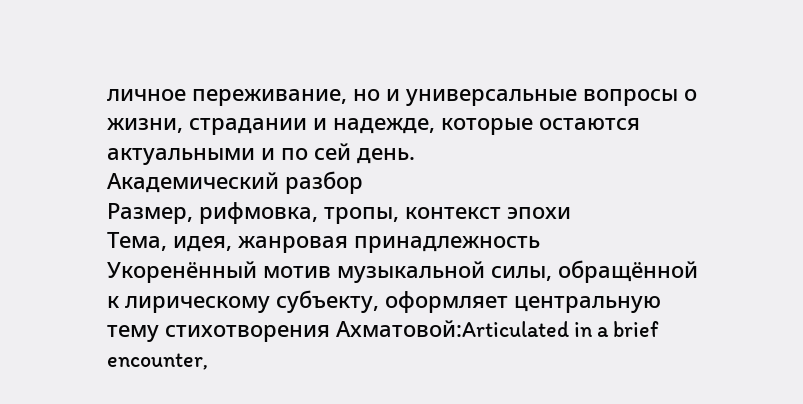личное переживание, но и универсальные вопросы о жизни, страдании и надежде, которые остаются актуальными и по сей день.
Академический разбор
Размер, рифмовка, тропы, контекст эпохи
Тема, идея, жанровая принадлежность
Укоренённый мотив музыкальной силы, обращённой к лирическому субъекту, оформляет центральную тему стихотворения Ахматовой:Articulated in a brief encounter,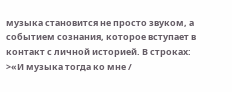музыка становится не просто звуком, а событием сознания, которое вступает в контакт с личной историей. В строках: >«И музыка тогда ко мне /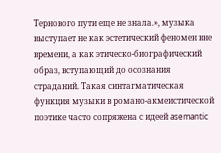Тернового пути еще не знала.», музыка выступает не как эстетический феномен вне времени, а как этическо-биографический образ, вступающий до осознания страданий. Такая синтагматическая функция музыки в романо-акмеистической поэтике часто сопряжена с идеей asemantic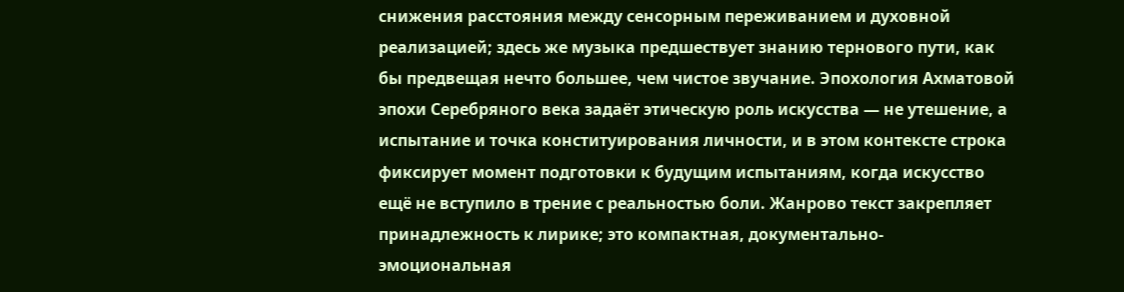снижения расстояния между сенсорным переживанием и духовной реализацией; здесь же музыка предшествует знанию тернового пути, как бы предвещая нечто большее, чем чистое звучание. Эпохология Ахматовой эпохи Серебряного века задаёт этическую роль искусства — не утешение, а испытание и точка конституирования личности, и в этом контексте строка фиксирует момент подготовки к будущим испытаниям, когда искусство ещё не вступило в трение с реальностью боли. Жанрово текст закрепляет принадлежность к лирике; это компактная, документально-эмоциональная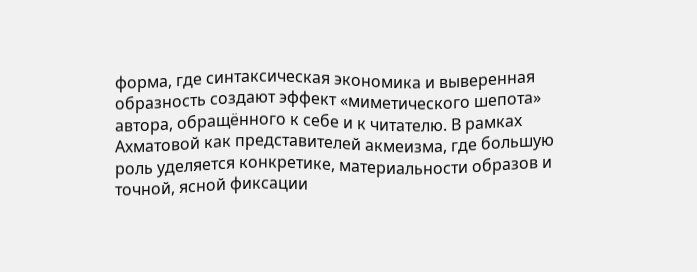форма, где синтаксическая экономика и выверенная образность создают эффект «миметического шепота» автора, обращённого к себе и к читателю. В рамках Ахматовой как представителей акмеизма, где большую роль уделяется конкретике, материальности образов и точной, ясной фиксации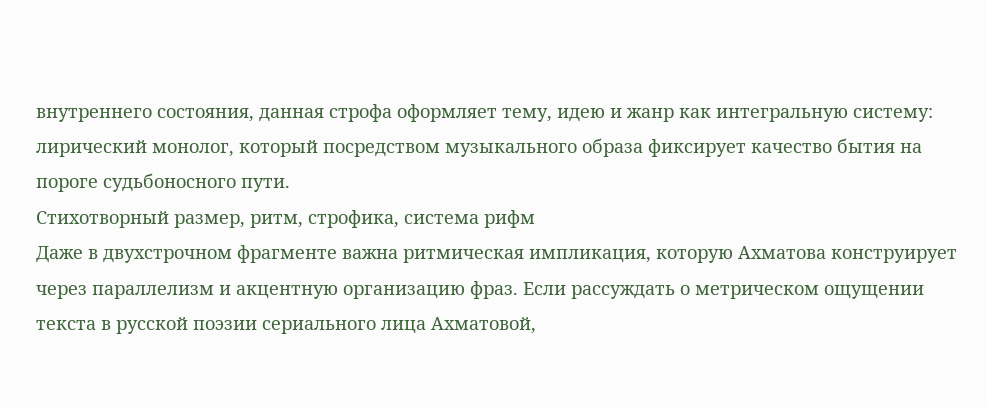внутреннего состояния, данная строфа оформляет тему, идею и жанр как интегральную систему: лирический монолог, который посредством музыкального образа фиксирует качество бытия на пороге судьбоносного пути.
Стихотворный размер, ритм, строфика, система рифм
Даже в двухстрочном фрагменте важна ритмическая импликация, которую Ахматова конструирует через параллелизм и акцентную организацию фраз. Если рассуждать о метрическом ощущении текста в русской поэзии сериального лица Ахматовой,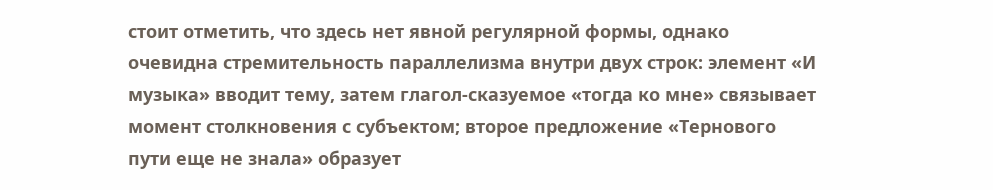стоит отметить, что здесь нет явной регулярной формы, однако очевидна стремительность параллелизма внутри двух строк: элемент «И музыка» вводит тему, затем глагол-сказуемое «тогда ко мне» связывает момент столкновения с субъектом; второе предложение «Тернового пути еще не знала» образует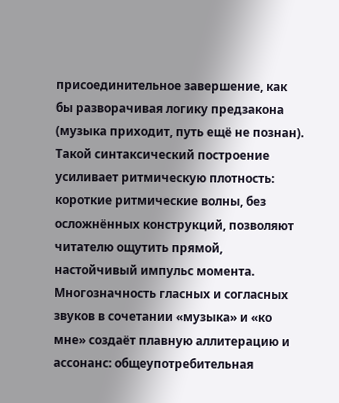присоединительное завершение, как бы разворачивая логику предзакона (музыка приходит, путь ещё не познан). Такой синтаксический построение усиливает ритмическую плотность: короткие ритмические волны, без осложнённых конструкций, позволяют читателю ощутить прямой, настойчивый импульс момента. Многозначность гласных и согласных звуков в сочетании «музыка» и «ко мне» создаёт плавную аллитерацию и ассонанс: общеупотребительная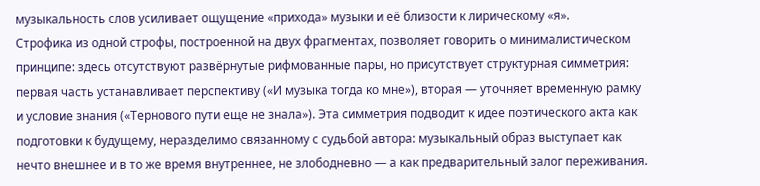музыкальность слов усиливает ощущение «прихода» музыки и её близости к лирическому «я».
Строфика из одной строфы, построенной на двух фрагментах, позволяет говорить о минималистическом принципе: здесь отсутствуют развёрнутые рифмованные пары, но присутствует структурная симметрия: первая часть устанавливает перспективу («И музыка тогда ко мне»), вторая — уточняет временную рамку и условие знания («Тернового пути еще не знала»). Эта симметрия подводит к идее поэтического акта как подготовки к будущему, неразделимо связанному с судьбой автора: музыкальный образ выступает как нечто внешнее и в то же время внутреннее, не злободневно — а как предварительный залог переживания.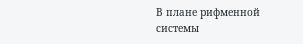В плане рифменной системы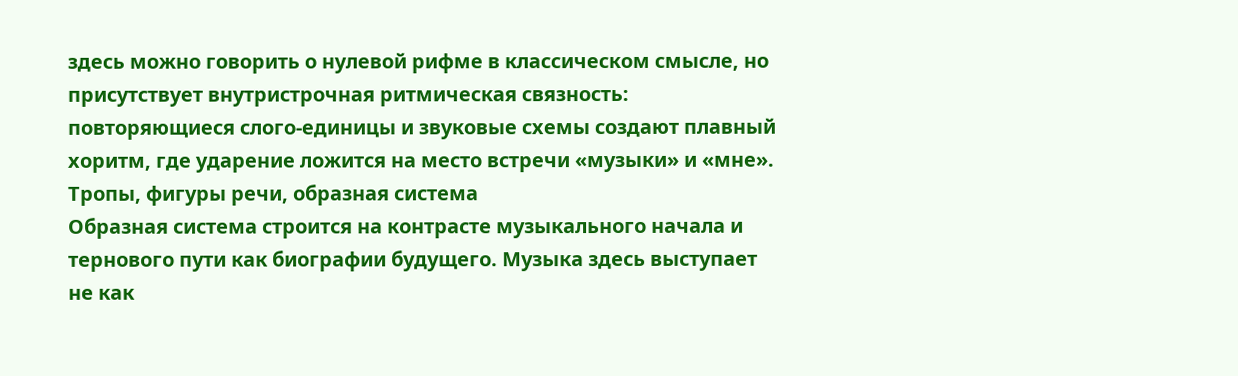здесь можно говорить о нулевой рифме в классическом смысле, но присутствует внутристрочная ритмическая связность: повторяющиеся слого-единицы и звуковые схемы создают плавный хоритм, где ударение ложится на место встречи «музыки» и «мне».
Тропы, фигуры речи, образная система
Образная система строится на контрасте музыкального начала и тернового пути как биографии будущего. Музыка здесь выступает не как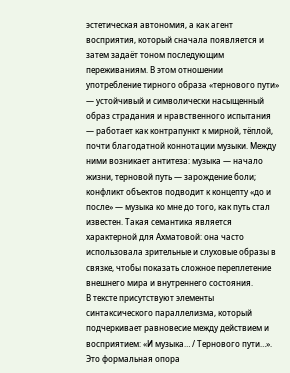эстетическая автономия, а как агент восприятия, который сначала появляется и затем задаёт тоном последующим переживаниям. В этом отношении употребление тирного образа «тернового пути» — устойчивый и символически насыщенный образ страдания и нравственного испытания — работает как контрапункт к мирной, тёплой, почти благодатной коннотации музыки. Между ними возникает антитеза: музыка — начало жизни, терновой путь — зарождение боли; конфликт объектов подводит к концепту «до и после» — музыка ко мне до того, как путь стал известен. Такая семантика является характерной для Ахматовой: она часто использовала зрительные и слуховые образы в связке, чтобы показать сложное переплетение внешнего мира и внутреннего состояния.
В тексте присутствуют элементы синтаксического параллелизма, который подчеркивает равновесие между действием и восприятием: «И музыка… / Тернового пути…». Это формальная опора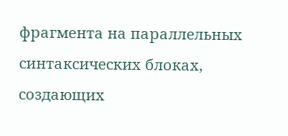фрагмента на параллельных синтаксических блоках, создающих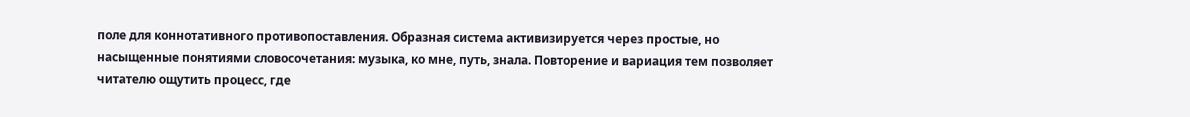поле для коннотативного противопоставления. Образная система активизируется через простые, но насыщенные понятиями словосочетания: музыка, ко мне, путь, знала. Повторение и вариация тем позволяет читателю ощутить процесс, где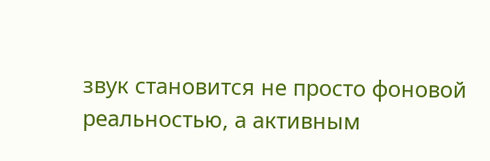звук становится не просто фоновой реальностью, а активным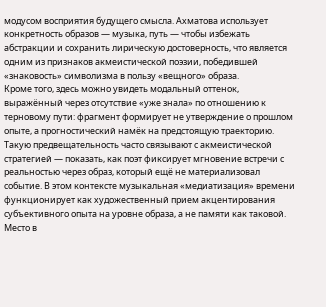модусом восприятия будущего смысла. Ахматова использует конкретность образов — музыка, путь — чтобы избежать абстракции и сохранить лирическую достоверность, что является одним из признаков акмеистической поэзии, победившей «знаковость» символизма в пользу «вещного» образа.
Кроме того, здесь можно увидеть модальный оттенок, выражённый через отсутствие «уже знала» по отношению к терновому пути: фрагмент формирует не утверждение о прошлом опыте, а прогностический намёк на предстоящую траекторию. Такую предвещательность часто связывают с акмеистической стратегией — показать, как поэт фиксирует мгновение встречи с реальностью через образ, который ещё не материализовал событие. В этом контексте музыкальная «медиатизация» времени функционирует как художественный прием акцентирования субъективного опыта на уровне образа, а не памяти как таковой.
Место в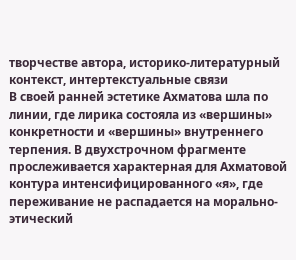творчестве автора, историко-литературный контекст, интертекстуальные связи
В своей ранней эстетике Ахматова шла по линии, где лирика состояла из «вершины» конкретности и «вершины» внутреннего терпения. В двухстрочном фрагменте прослеживается характерная для Ахматовой контура интенсифицированного «я», где переживание не распадается на морально-этический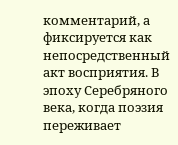комментарий, а фиксируется как непосредственный акт восприятия. В эпоху Серебряного века, когда поэзия переживает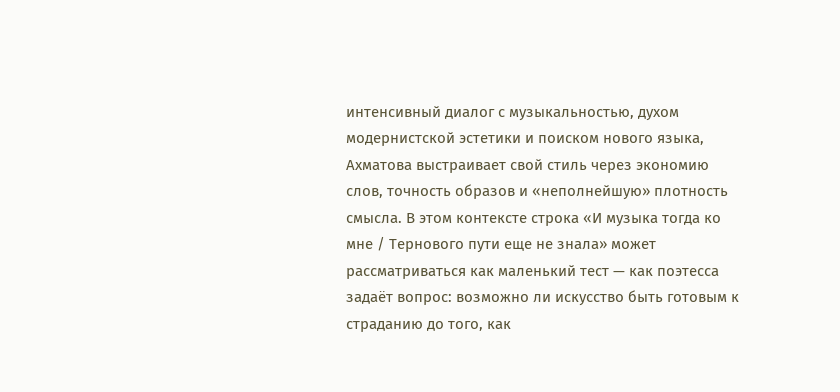интенсивный диалог с музыкальностью, духом модернистской эстетики и поиском нового языка, Ахматова выстраивает свой стиль через экономию слов, точность образов и «неполнейшую» плотность смысла. В этом контексте строка «И музыка тогда ко мне / Тернового пути еще не знала» может рассматриваться как маленький тест — как поэтесса задаёт вопрос: возможно ли искусство быть готовым к страданию до того, как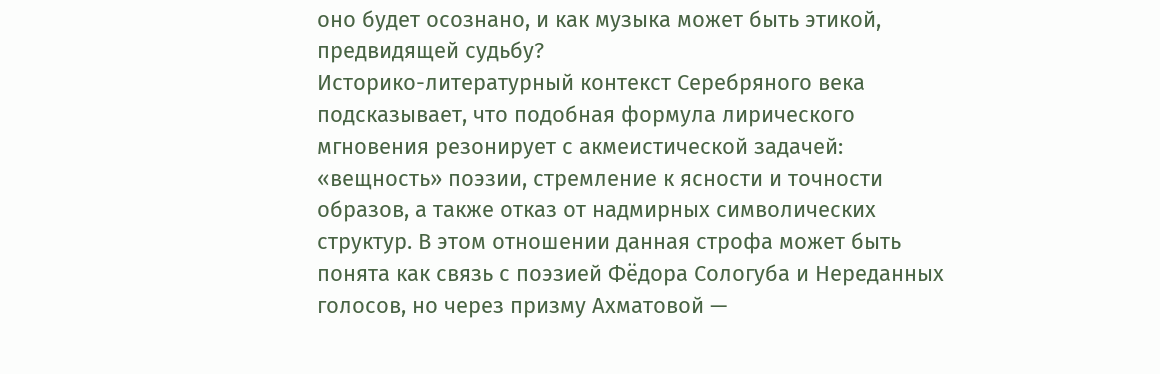оно будет осознано, и как музыка может быть этикой, предвидящей судьбу?
Историко-литературный контекст Серебряного века подсказывает, что подобная формула лирического мгновения резонирует с акмеистической задачей: «вещность» поэзии, стремление к ясности и точности образов, а также отказ от надмирных символических структур. В этом отношении данная строфа может быть понята как связь с поэзией Фёдора Сологуба и Нереданных голосов, но через призму Ахматовой —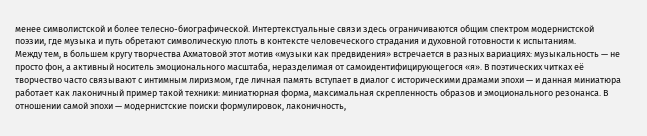менее символистской и более телесно-биографической. Интертекстуальные связи здесь ограничиваются общим спектром модернистской поэзии, где музыка и путь обретают символическую плоть в контексте человеческого страдания и духовной готовности к испытаниям.
Между тем, в большем кругу творчества Ахматовой этот мотив «музыки как предвидения» встречается в разных вариациях: музыкальность — не просто фон, а активный носитель эмоционального масштаба, неразделимая от самоидентифицирующегося «я». В поэтических читках её творчество часто связывают с интимным лиризмом, где личная память вступает в диалог с историческими драмами эпохи — и данная миниатюра работает как лаконичный пример такой техники: миниатюрная форма, максимальная скрепленность образов и эмоционального резонанса. В отношении самой эпохи — модернистские поиски формулировок, лаконичность,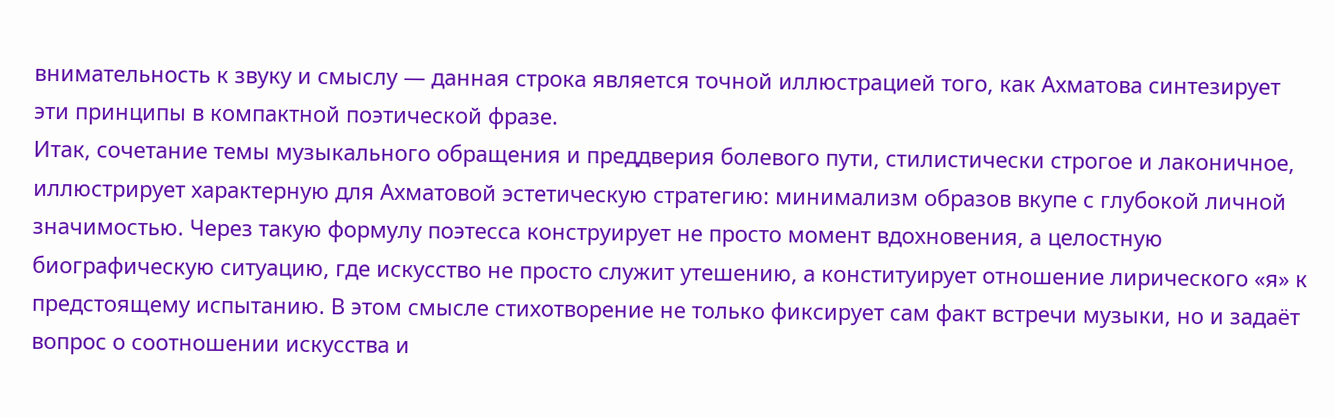внимательность к звуку и смыслу — данная строка является точной иллюстрацией того, как Ахматова синтезирует эти принципы в компактной поэтической фразе.
Итак, сочетание темы музыкального обращения и преддверия болевого пути, стилистически строгое и лаконичное, иллюстрирует характерную для Ахматовой эстетическую стратегию: минимализм образов вкупе с глубокой личной значимостью. Через такую формулу поэтесса конструирует не просто момент вдохновения, а целостную биографическую ситуацию, где искусство не просто служит утешению, а конституирует отношение лирического «я» к предстоящему испытанию. В этом смысле стихотворение не только фиксирует сам факт встречи музыки, но и задаёт вопрос о соотношении искусства и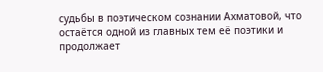судьбы в поэтическом сознании Ахматовой, что остаётся одной из главных тем её поэтики и продолжает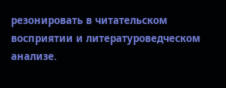резонировать в читательском восприятии и литературоведческом анализе.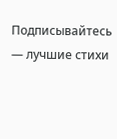Подписывайтесь — лучшие стихи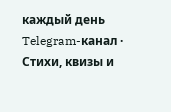каждый день
Telegram-канал · Стихи, квизы и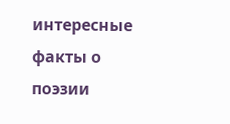интересные факты о поэзии